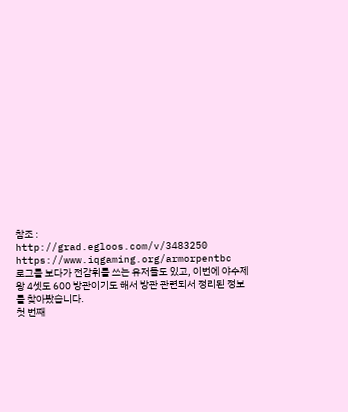참조 :
http://grad.egloos.com/v/3483250
https://www.iqgaming.org/armorpentbc
로그를 보다가 전감휘를 쓰는 유저들도 있고, 이번에 야수제왕 4셋도 600 방관이기도 해서 방관 관련되서 정리된 정보를 찾아봤습니다.
첫 번째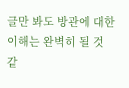글만 봐도 방관에 대한 이해는 완벽히 될 것 같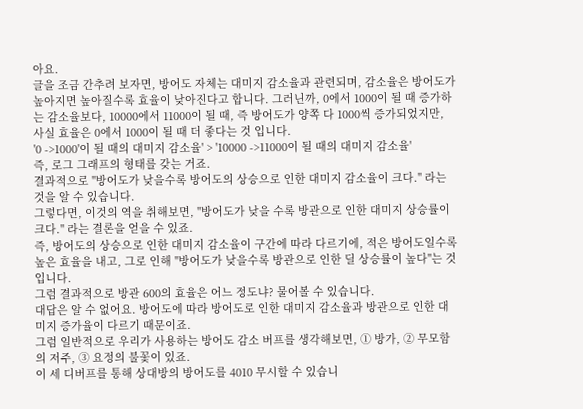아요.
글을 조금 간추려 보자면, 방어도 자체는 대미지 감소율과 관련되며, 감소율은 방어도가 높아지면 높아질수록 효율이 낮아진다고 합니다. 그러닌까, 0에서 1000이 될 때 증가하는 감소율보다, 10000에서 11000이 될 때, 즉 방어도가 양쪽 다 1000씩 증가되었지만, 사실 효율은 0에서 1000이 될 때 더 좋다는 것 입니다.
'0 ->1000'이 될 때의 대미지 감소율' > '10000 ->11000이 될 때의 대미지 감소율'
즉, 로그 그래프의 형태를 갖는 거죠.
결과적으로 "방어도가 낮을수록 방어도의 상승으로 인한 대미지 감소율이 크다." 라는 것을 알 수 있습니다.
그렇다면, 이것의 역을 취해보면, "방어도가 낮을 수록 방관으로 인한 대미지 상승률이 크다." 라는 결론을 얻을 수 있죠.
즉, 방어도의 상승으로 인한 대미지 감소율이 구간에 따라 다르기에, 적은 방어도일수록 높은 효율을 내고, 그로 인해 "방어도가 낮을수록 방관으로 인한 딜 상승률이 높다"는 것 입니다.
그럼 결과적으로 방관 600의 효율은 어느 정도냐? 물어볼 수 있습니다.
대답은 알 수 없어요. 방어도에 따라 방어도로 인한 대미지 감소율과 방관으로 인한 대미지 증가율이 다르기 때문이죠.
그럼 일반적으로 우리가 사용하는 방어도 감소 버프를 생각해보면, ① 방가, ② 무모함의 저주, ③ 요정의 불꽃이 있죠.
이 세 디버프를 통해 상대방의 방어도를 4010 무시할 수 있습니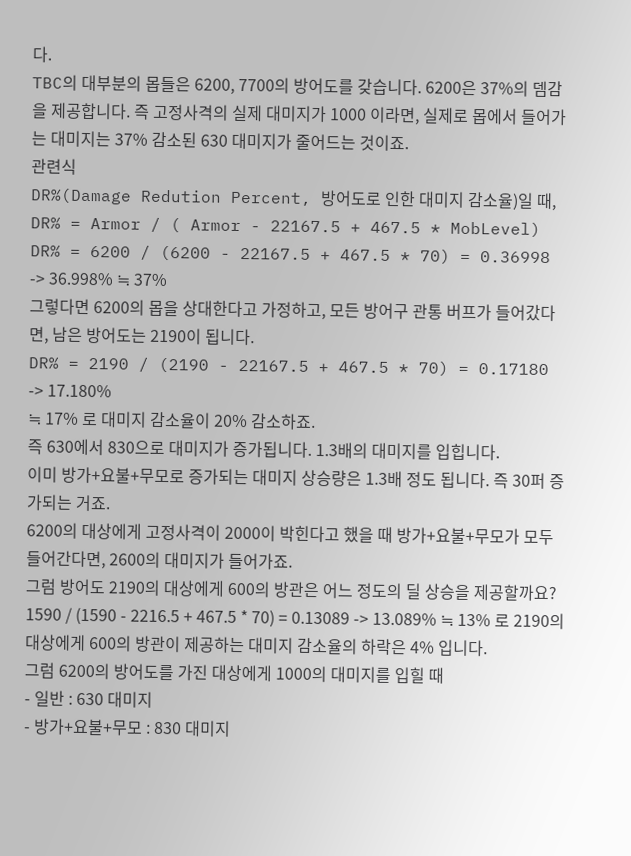다.
TBC의 대부분의 몹들은 6200, 7700의 방어도를 갖습니다. 6200은 37%의 뎀감을 제공합니다. 즉 고정사격의 실제 대미지가 1000 이라면, 실제로 몹에서 들어가는 대미지는 37% 감소된 630 대미지가 줄어드는 것이죠.
관련식
DR%(Damage Redution Percent, 방어도로 인한 대미지 감소율)일 때,
DR% = Armor / ( Armor - 22167.5 + 467.5 * MobLevel)
DR% = 6200 / (6200 - 22167.5 + 467.5 * 70) = 0.36998 -> 36.998% ≒ 37%
그렇다면 6200의 몹을 상대한다고 가정하고, 모든 방어구 관통 버프가 들어갔다면, 남은 방어도는 2190이 됩니다.
DR% = 2190 / (2190 - 22167.5 + 467.5 * 70) = 0.17180 -> 17.180%
≒ 17% 로 대미지 감소율이 20% 감소하죠.
즉 630에서 830으로 대미지가 증가됩니다. 1.3배의 대미지를 입힙니다.
이미 방가+요불+무모로 증가되는 대미지 상승량은 1.3배 정도 됩니다. 즉 30퍼 증가되는 거죠.
6200의 대상에게 고정사격이 2000이 박힌다고 했을 때 방가+요불+무모가 모두 들어간다면, 2600의 대미지가 들어가죠.
그럼 방어도 2190의 대상에게 600의 방관은 어느 정도의 딜 상승을 제공할까요?
1590 / (1590 - 2216.5 + 467.5 * 70) = 0.13089 -> 13.089% ≒ 13% 로 2190의 대상에게 600의 방관이 제공하는 대미지 감소율의 하락은 4% 입니다.
그럼 6200의 방어도를 가진 대상에게 1000의 대미지를 입힐 때
- 일반 : 630 대미지
- 방가+요불+무모 : 830 대미지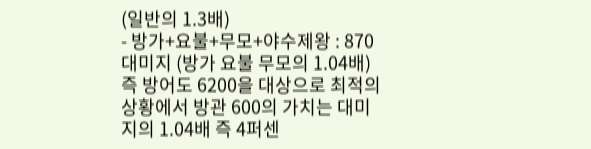(일반의 1.3배)
- 방가+요불+무모+야수제왕 : 870 대미지 (방가 요불 무모의 1.04배)
즉 방어도 6200을 대상으로 최적의 상황에서 방관 600의 가치는 대미지의 1.04배 즉 4퍼센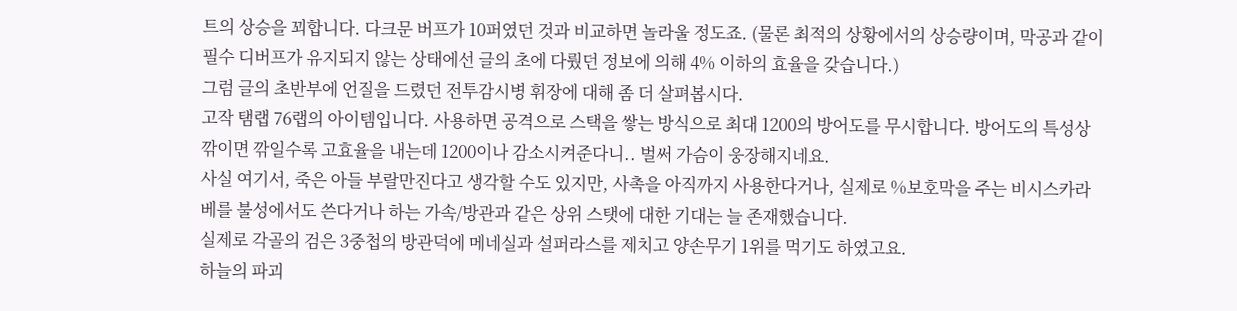트의 상승을 꾀합니다. 다크문 버프가 10퍼였던 것과 비교하면 놀라울 정도죠. (물론 최적의 상황에서의 상승량이며, 막공과 같이 필수 디버프가 유지되지 않는 상태에선 글의 초에 다뤘던 정보에 의해 4% 이하의 효율을 갖습니다.)
그럼 글의 초반부에 언질을 드렸던 전투감시병 휘장에 대해 좀 더 살펴봅시다.
고작 탬랩 76랩의 아이템입니다. 사용하면 공격으로 스택을 쌓는 방식으로 최대 1200의 방어도를 무시합니다. 방어도의 특성상 깎이면 깎일수록 고효율을 내는데 1200이나 감소시켜준다니.. 벌써 가슴이 웅장해지네요.
사실 여기서, 죽은 아들 부랄만진다고 생각할 수도 있지만, 사촉을 아직까지 사용한다거나, 실제로 %보호막을 주는 비시스카라베를 불성에서도 쓴다거나 하는 가속/방관과 같은 상위 스탯에 대한 기대는 늘 존재했습니다.
실제로 각골의 검은 3중첩의 방관덕에 메네실과 설퍼라스를 제치고 양손무기 1위를 먹기도 하였고요.
하늘의 파괴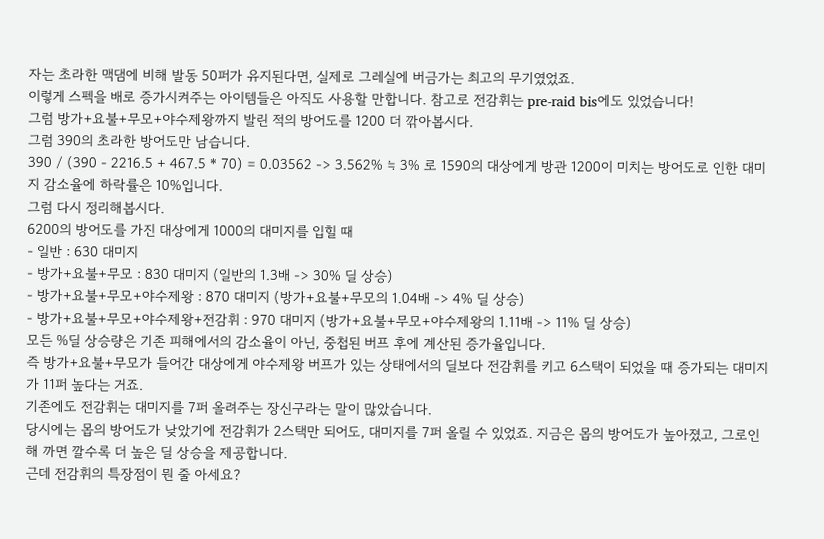자는 초라한 맥댐에 비해 발동 50퍼가 유지된다면, 실제로 그레실에 버금가는 최고의 무기였었죠.
이렇게 스펙을 배로 증가시켜주는 아이템들은 아직도 사용할 만합니다. 참고로 전감휘는 pre-raid bis에도 있었습니다!
그럼 방가+요불+무모+야수제왕까지 발린 적의 방어도를 1200 더 깎아봅시다.
그럼 390의 초라한 방어도만 남습니다.
390 / (390 - 2216.5 + 467.5 * 70) = 0.03562 -> 3.562% ≒ 3% 로 1590의 대상에게 방관 1200이 미치는 방어도로 인한 대미지 감소율에 하락률은 10%입니다.
그럼 다시 정리해봅시다.
6200의 방어도를 가진 대상에게 1000의 대미지를 입힐 때
- 일반 : 630 대미지
- 방가+요불+무모 : 830 대미지 (일반의 1.3배 -> 30% 딜 상승)
- 방가+요불+무모+야수제왕 : 870 대미지 (방가+요불+무모의 1.04배 -> 4% 딜 상승)
- 방가+요불+무모+야수제왕+전감휘 : 970 대미지 (방가+요불+무모+야수제왕의 1.11배 -> 11% 딜 상승)
모든 %딜 상승량은 기존 피해에서의 감소율이 아닌, 중첩된 버프 후에 계산된 증가율입니다.
즉 방가+요불+무모가 들어간 대상에게 야수제왕 버프가 있는 상태에서의 딜보다 전감휘를 키고 6스택이 되었을 때 증가되는 대미지가 11퍼 높다는 거죠.
기존에도 전감휘는 대미지를 7퍼 올려주는 장신구라는 말이 많았습니다.
당시에는 몹의 방어도가 낮았기에 전감휘가 2스택만 되어도, 대미지를 7퍼 올릴 수 있었죠. 지금은 몹의 방어도가 높아졌고, 그로인해 까면 깔수록 더 높은 딜 상승을 제공합니다.
근데 전감휘의 특장점이 뭔 줄 아세요?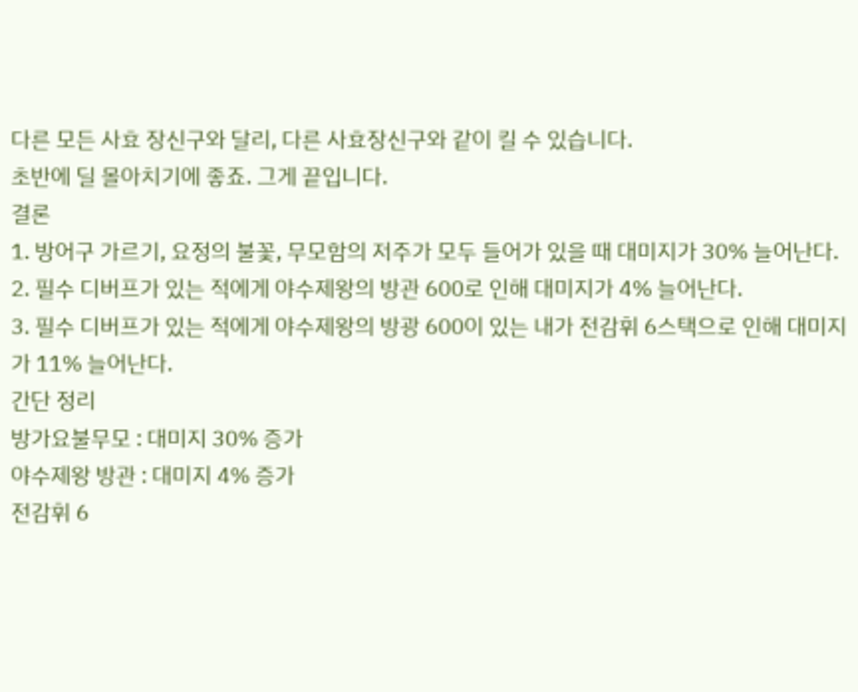다른 모든 사효 장신구와 달리, 다른 사효장신구와 같이 킬 수 있습니다.
초반에 딜 몰아치기에 좋죠. 그게 끝입니다.
결론
1. 방어구 가르기, 요정의 불꽃, 무모함의 저주가 모두 들어가 있을 때 대미지가 30% 늘어난다.
2. 필수 디버프가 있는 적에게 야수제왕의 방관 600로 인해 대미지가 4% 늘어난다.
3. 필수 디버프가 있는 적에게 야수제왕의 방광 600이 있는 내가 전감휘 6스택으로 인해 대미지가 11% 늘어난다.
간단 정리
방가요불무모 : 대미지 30% 증가
야수제왕 방관 : 대미지 4% 증가
전감휘 6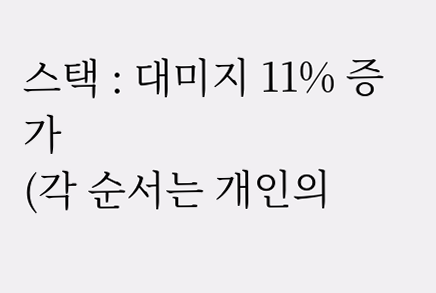스택 : 대미지 11% 증가
(각 순서는 개인의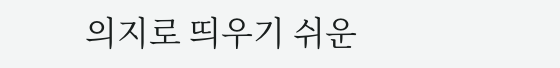의지로 띄우기 쉬운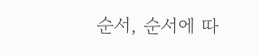순서, 순서에 따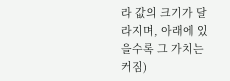라 값의 크기가 달라지며, 아래에 있을수록 그 가치는 커짐)